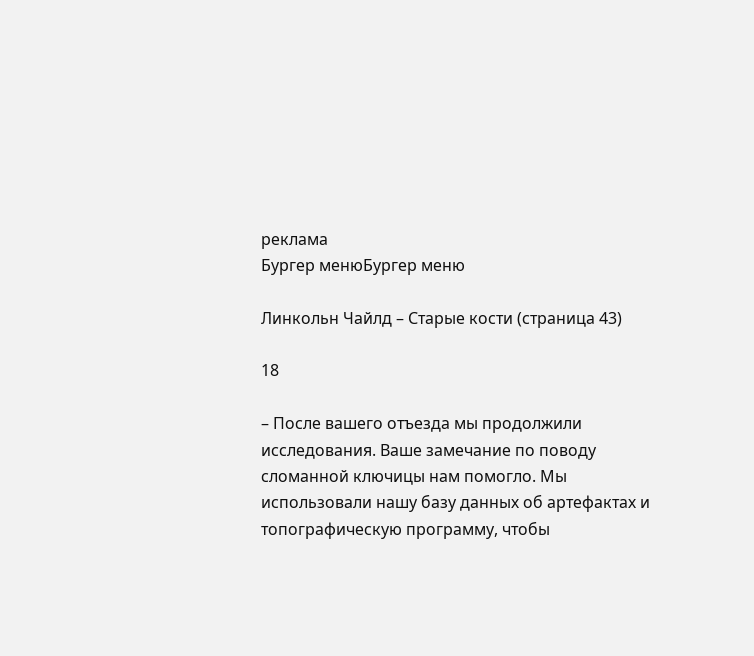реклама
Бургер менюБургер меню

Линкольн Чайлд – Старые кости (страница 43)

18

– После вашего отъезда мы продолжили исследования. Ваше замечание по поводу сломанной ключицы нам помогло. Мы использовали нашу базу данных об артефактах и топографическую программу, чтобы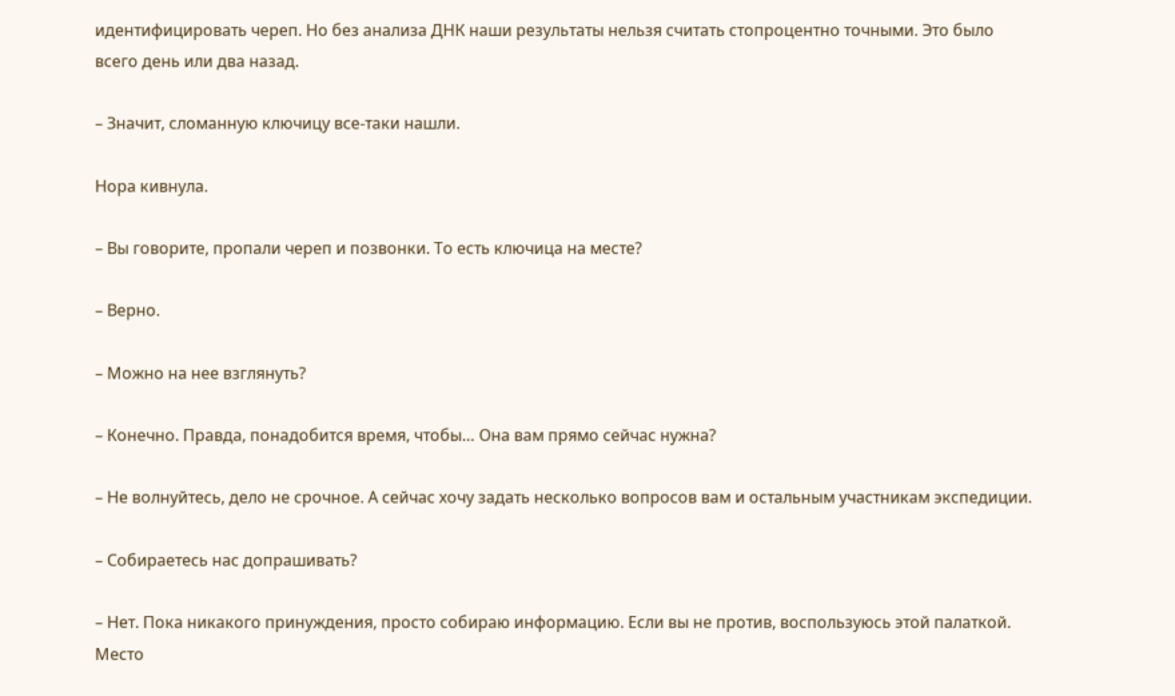идентифицировать череп. Но без анализа ДНК наши результаты нельзя считать стопроцентно точными. Это было всего день или два назад.

– Значит, сломанную ключицу все-таки нашли.

Нора кивнула.

– Вы говорите, пропали череп и позвонки. То есть ключица на месте?

– Верно.

– Можно на нее взглянуть?

– Конечно. Правда, понадобится время, чтобы… Она вам прямо сейчас нужна?

– Не волнуйтесь, дело не срочное. А сейчас хочу задать несколько вопросов вам и остальным участникам экспедиции.

– Собираетесь нас допрашивать?

– Нет. Пока никакого принуждения, просто собираю информацию. Если вы не против, воспользуюсь этой палаткой. Место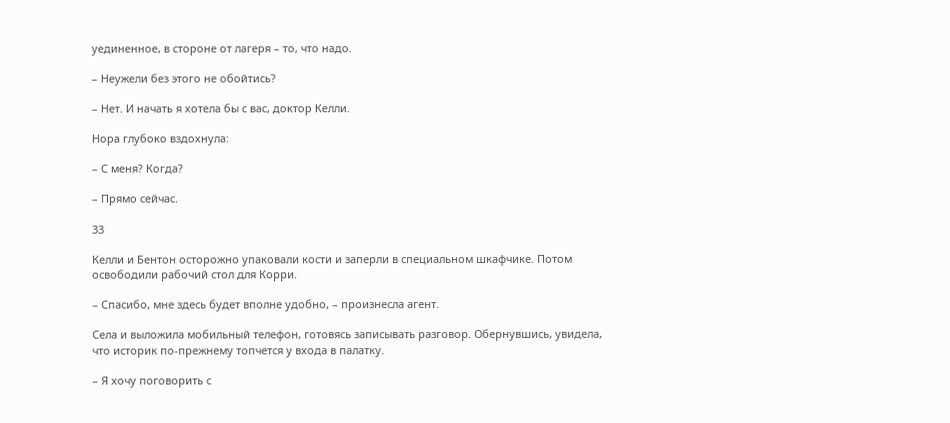уединенное, в стороне от лагеря – то, что надо.

– Неужели без этого не обойтись?

– Нет. И начать я хотела бы с вас, доктор Келли.

Нора глубоко вздохнула:

– С меня? Когда?

– Прямо сейчас.

33

Келли и Бентон осторожно упаковали кости и заперли в специальном шкафчике. Потом освободили рабочий стол для Корри.

– Спасибо, мне здесь будет вполне удобно, – произнесла агент.

Села и выложила мобильный телефон, готовясь записывать разговор. Обернувшись, увидела, что историк по-прежнему топчется у входа в палатку.

– Я хочу поговорить с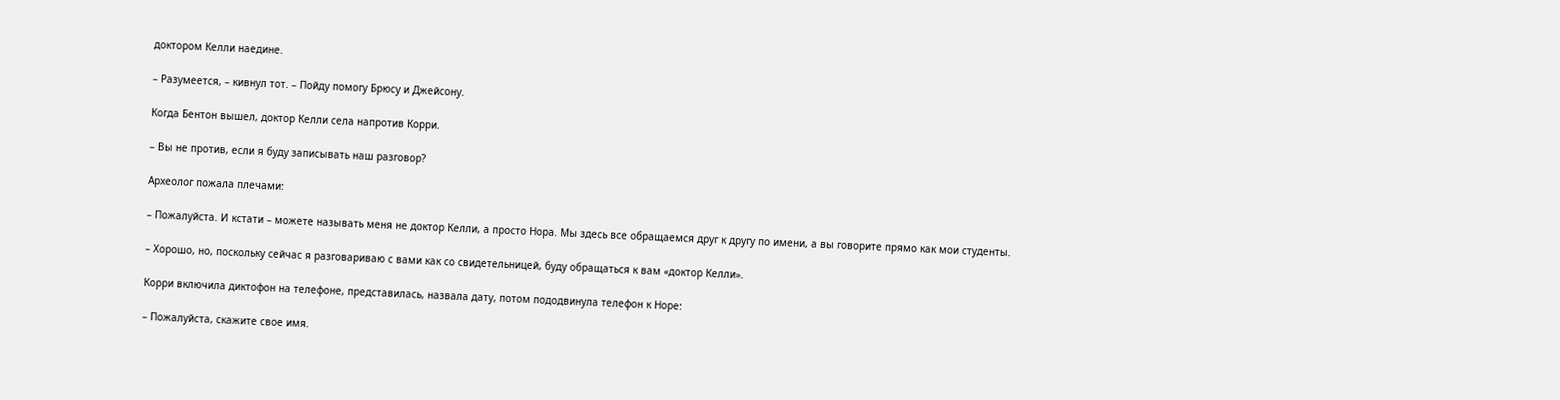доктором Келли наедине.

– Разумеется, – кивнул тот. – Пойду помогу Брюсу и Джейсону.

Когда Бентон вышел, доктор Келли села напротив Корри.

– Вы не против, если я буду записывать наш разговор?

Археолог пожала плечами:

– Пожалуйста. И кстати – можете называть меня не доктор Келли, а просто Нора. Мы здесь все обращаемся друг к другу по имени, а вы говорите прямо как мои студенты.

– Хорошо, но, поскольку сейчас я разговариваю с вами как со свидетельницей, буду обращаться к вам «доктор Келли».

Корри включила диктофон на телефоне, представилась, назвала дату, потом пододвинула телефон к Норе:

– Пожалуйста, скажите свое имя.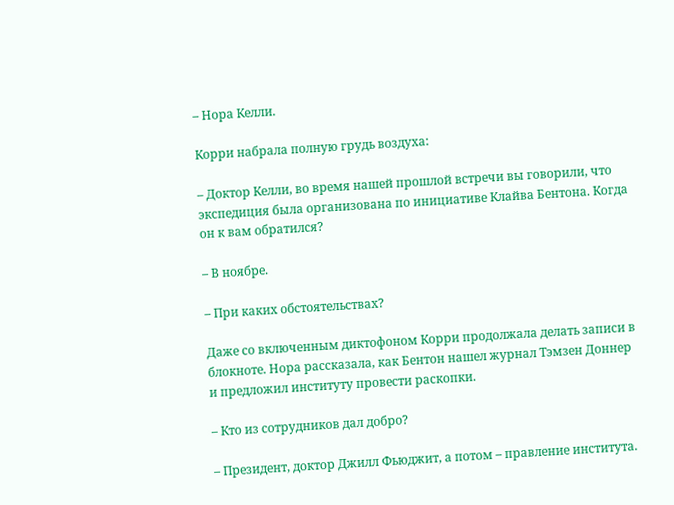– Нора Келли.

Корри набрала полную грудь воздуха:

– Доктор Келли, во время нашей прошлой встречи вы говорили, что экспедиция была организована по инициативе Клайва Бентона. Когда он к вам обратился?

– В ноябре.

– При каких обстоятельствах?

Даже со включенным диктофоном Корри продолжала делать записи в блокноте. Нора рассказала, как Бентон нашел журнал Тэмзен Доннер и предложил институту провести раскопки.

– Кто из сотрудников дал добро?

– Президент, доктор Джилл Фьюджит, а потом – правление института.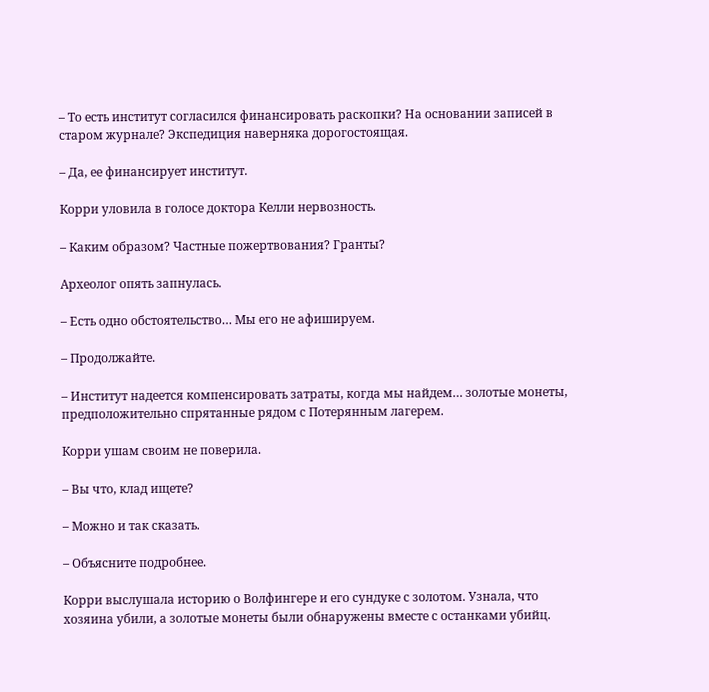– То есть институт согласился финансировать раскопки? На основании записей в старом журнале? Экспедиция наверняка дорогостоящая.

– Да, ее финансирует институт.

Корри уловила в голосе доктора Келли нервозность.

– Каким образом? Частные пожертвования? Гранты?

Археолог опять запнулась.

– Есть одно обстоятельство… Мы его не афишируем.

– Продолжайте.

– Институт надеется компенсировать затраты, когда мы найдем… золотые монеты, предположительно спрятанные рядом с Потерянным лагерем.

Корри ушам своим не поверила.

– Вы что, клад ищете?

– Можно и так сказать.

– Объясните подробнее.

Корри выслушала историю о Волфингере и его сундуке с золотом. Узнала, что хозяина убили, а золотые монеты были обнаружены вместе с останками убийц.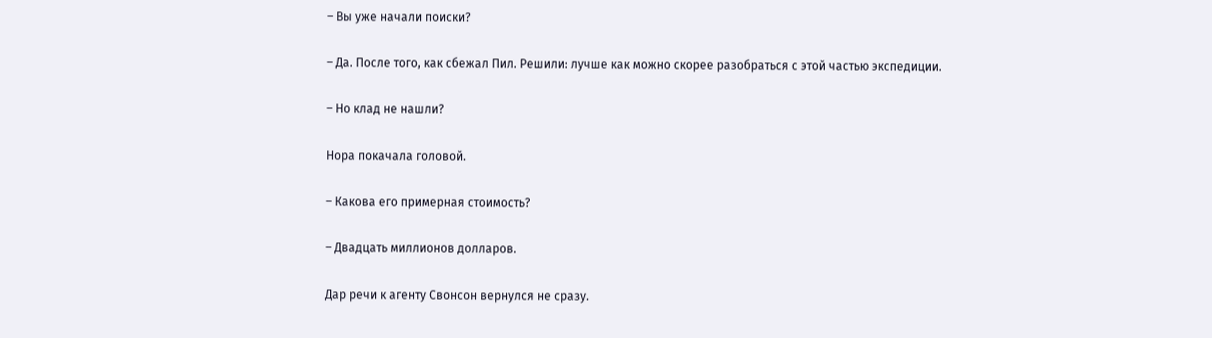– Вы уже начали поиски?

– Да. После того, как сбежал Пил. Решили: лучше как можно скорее разобраться с этой частью экспедиции.

– Но клад не нашли?

Нора покачала головой.

– Какова его примерная стоимость?

– Двадцать миллионов долларов.

Дар речи к агенту Свонсон вернулся не сразу.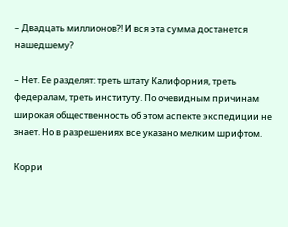– Двадцать миллионов?! И вся эта сумма достанется нашедшему?

– Нет. Ее разделят: треть штату Калифорния, треть федералам, треть институту. По очевидным причинам широкая общественность об этом аспекте экспедиции не знает. Но в разрешениях все указано мелким шрифтом.

Корри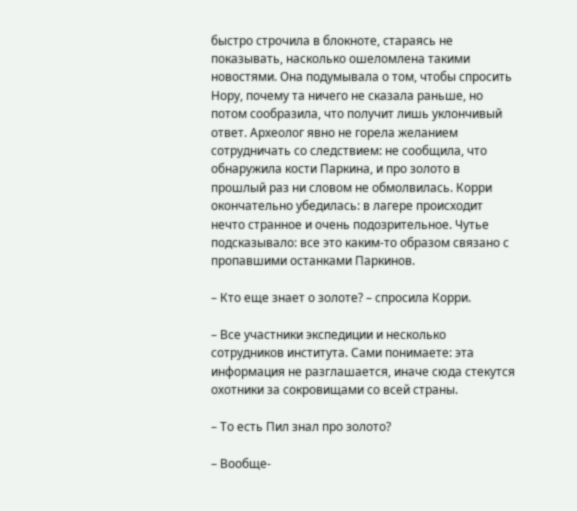быстро строчила в блокноте, стараясь не показывать, насколько ошеломлена такими новостями. Она подумывала о том, чтобы спросить Нору, почему та ничего не сказала раньше, но потом сообразила, что получит лишь уклончивый ответ. Археолог явно не горела желанием сотрудничать со следствием: не сообщила, что обнаружила кости Паркина, и про золото в прошлый раз ни словом не обмолвилась. Корри окончательно убедилась: в лагере происходит нечто странное и очень подозрительное. Чутье подсказывало: все это каким-то образом связано с пропавшими останками Паркинов.

– Кто еще знает о золоте? – спросила Корри.

– Все участники экспедиции и несколько сотрудников института. Сами понимаете: эта информация не разглашается, иначе сюда стекутся охотники за сокровищами со всей страны.

– То есть Пил знал про золото?

– Вообще-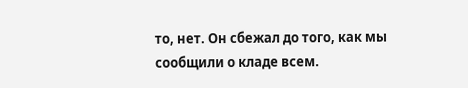то, нет. Он сбежал до того, как мы сообщили о кладе всем.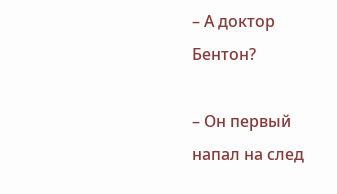– А доктор Бентон?

– Он первый напал на след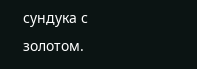сундука с золотом.